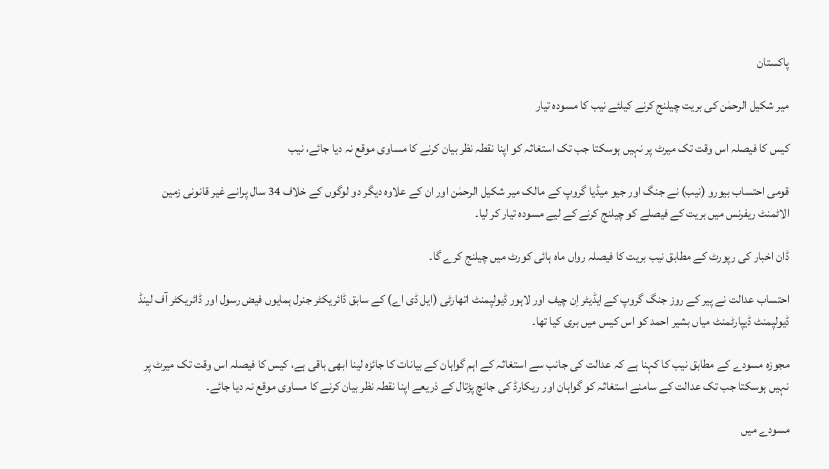پاکستان

میر شکیل الرحمٰن کی بریت چیلنج کرنے کیلئے نیب کا مسودہ تیار

کیس کا فیصلہ اس وقت تک میرٹ پر نہیں ہوسکتا جب تک استغاثہ کو اپنا نقطہ نظر بیان کرنے کا مساوی موقع نہ دیا جائے، نیب

قومی احتساب بیورو (نیب) نے جنگ اور جیو میڈیا گروپ کے مالک میر شکیل الرحمٰن اور ان کے علاوہ دیگر دو لوگوں کے خلاف 34 سال پرانے غیر قانونی زمین الاٹمنٹ ریفرنس میں بریت کے فیصلے کو چیلنج کرنے کے لیے مسودہ تیار کر لیا۔

ڈان اخبار کی رپورٹ کے مطابق نیب بریت کا فیصلہ رواں ماہ ہائی کورٹ میں چیلنج کرے گا۔

احتساب عدالت نے پیر کے روز جنگ گروپ کے ایڈیٹر اِن چیف اور لاہور ڈیولپمنٹ اتھارٹی (ایل ڈی اے) کے سابق ڈائریکٹر جنرل ہمایوں فیض رسول اور ڈائریکٹر آف لینڈ ڈیولپمنٹ ڈیپارٹمنٹ میاں بشیر احمد کو اس کیس میں بری کیا تھا۔

مجوزہ مسودے کے مطابق نیب کا کہنا ہے کہ عدالت کی جانب سے استغاثہ کے اہم گواہان کے بیانات کا جائزہ لینا ابھی باقی ہے، کیس کا فیصلہ اس وقت تک میرٹ پر نہیں ہوسکتا جب تک عدالت کے سامنے استغاثہ کو گواہان اور ریکارڈ کی جانچ پڑتال کے ذریعے اپنا نقطہ نظر بیان کرنے کا مساوی موقع نہ دیا جائے۔

مسودے میں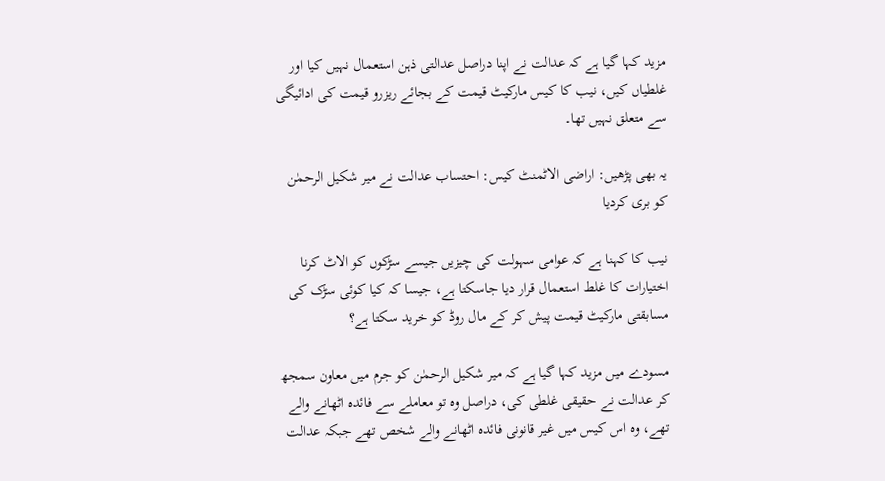مزید کہا گیا ہے کہ عدالت نے اپنا دراصل عدالتی ذہن استعمال نہیں کیا اور غلطیاں کیں، نیب کا کیس مارکیٹ قیمت کے بجائے ریزرو قیمت کی ادائیگی سے متعلق نہیں تھا۔

یہ بھی پڑھیں: اراضی الاٹمنٹ کیس: احتساب عدالت نے میر شکیل الرحمٰن کو بری کردیا

نیب کا کہنا ہے کہ عوامی سہولت کی چیزیں جیسے سڑکوں کو الاٹ کرنا اختیارات کا غلط استعمال قرار دیا جاسکتا ہے، جیسا کہ کیا کوئی سڑک کی مسابقتی مارکیٹ قیمت پیش کر کے مال روڈ کو خرید سکتا ہے؟

مسودے میں مزید کہا گیا ہے کہ میر شکیل الرحمٰن کو جرم میں معاون سمجھ کر عدالت نے حقیقی غلطی کی، دراصل وہ تو معاملے سے فائدہ اٹھانے والے تھے، وہ اس کیس میں غیر قانونی فائدہ اٹھانے والے شخص تھے جبکہ عدالت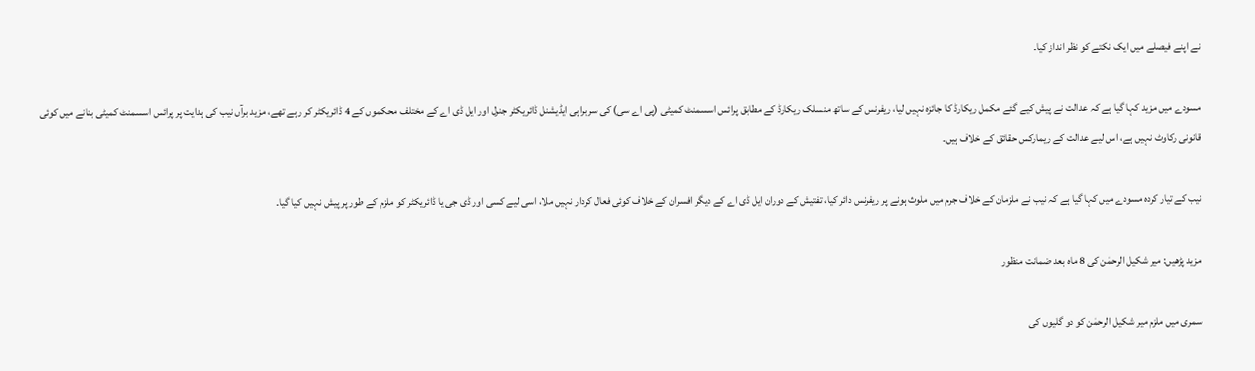نے اپنے فیصلے میں ایک نکتے کو نظر انداز کیا۔

مسودے میں مزید کہا گیا ہے کہ عدالت نے پیش کیے گئے مکمل ریکارڈ کا جائزہ نہیں لیا، ریفرنس کے ساتھ منسلک ریکارڈ کے مطابق پرائس اسسمنٹ کمیٹی (پی اے سی) کی سربراہی ایڈیشنل ڈائریکٹر جنرل اور ایل ڈی اے کے مختلف محکموں کے 4 ڈائریکٹر کر رہے تھے، مزید برآں نیب کی ہدایت پر پرائس اسسمنٹ کمیٹی بنانے میں کوئی قانونی رکاوٹ نہیں ہے، اس لیے عدالت کے ریمارکس حقائق کے خلاف ہیں۔

نیب کے تیار کردہ مسودے میں کہا گیا ہے کہ نیب نے ملزمان کے خلاف جرم میں ملوث ہونے پر ریفرنس دائر کیا، تفتیش کے دوران ایل ڈی اے کے دیگر افسران کے خلاف کوئی فعال کردار نہیں ملا، اسی لیے کسی اور ڈی جی یا ڈائریکٹر کو ملزم کے طور پر پیش نہیں کیا گیا۔

مزید پڑھیں: میر شکیل الرحمٰن کی 8 ماہ بعد ضمانت منظور

سمری میں ملزم میر شکیل الرحمٰن کو دو گلیوں کی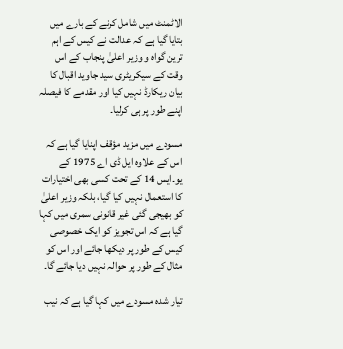الاٹمنٹ میں شامل کرنے کے بارے میں بتایا گیا ہے کہ عدالت نے کیس کے اہم ترین گواہ و وزیر اعلیٰ پنجاب کے اس وقت کے سیکریٹری سید جاوید اقبال کا بیان ریکارڈ نہیں کیا اور مقدمے کا فیصلہ اپنے طور پر ہی کرلیا۔

مسودے میں مزید مؤقف اپنایا گیا ہے کہ اس کے علاوہ ایل ڈی اے 1975 کے یو۔ایس 14 کے تحت کسی بھی اختیارات کا استعمال نہیں کیا گیا، بلکہ وزیر اعلیٰ کو بھیجی گئی غیر قانونی سمری میں کہا گیا ہے کہ اس تجویز کو ایک خصوصی کیس کے طور پر دیکھا جائے اور اس کو مثال کے طور پر حوالہ نہیں دیا جائے گا۔

تیار شدہ مسودے میں کہا گیا ہے کہ نیب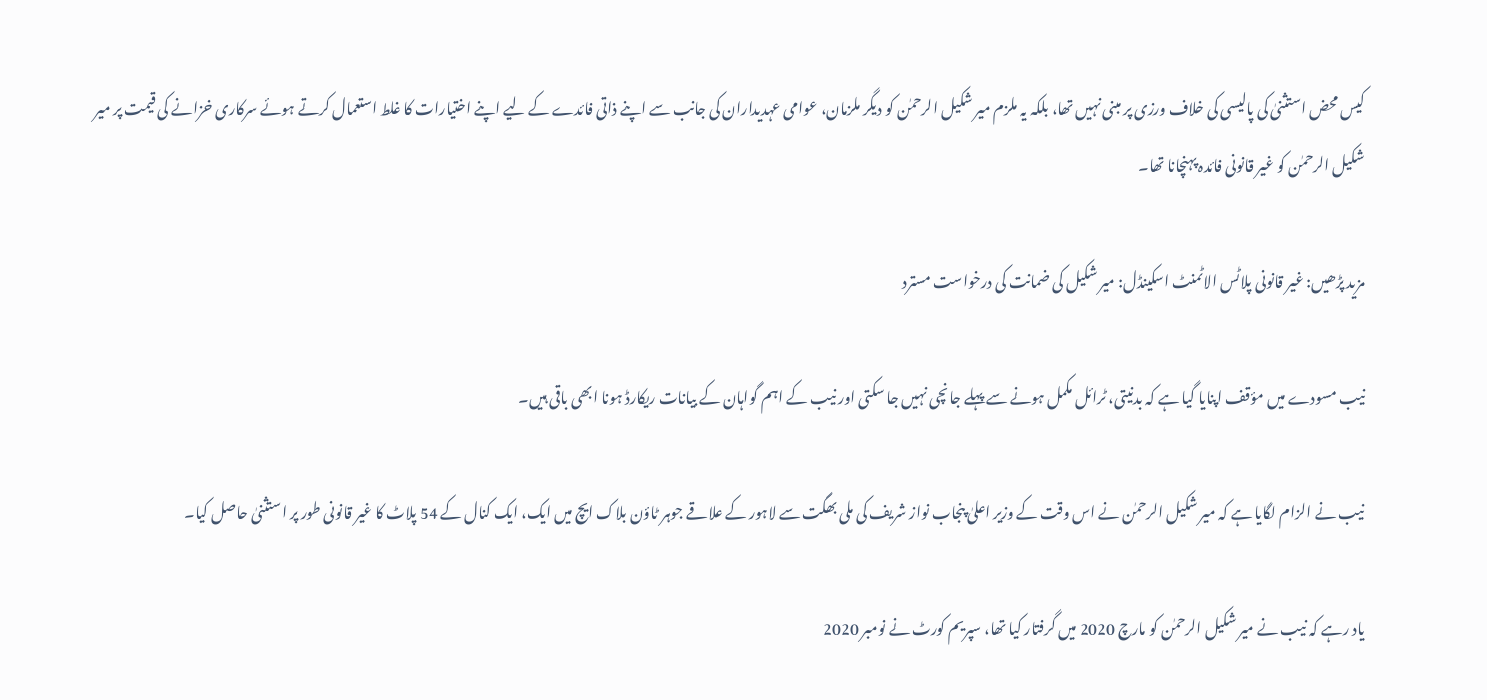کیس محض استثنیٰ کی پالیسی کی خلاف ورزی پر مبنی نہیں تھا، بلکہ یہ ملزم میر شکیل الرحمٰن کو دیگر ملزمان، عوامی عہدیداران کی جانب سے اپنے ذاتی فائدے کے لیے اپنے اختیارات کا غلط استعمال کرتے ہوئے سرکاری خزانے کی قیمت پر میر شکیل الرحمٰن کو غیر قانونی فائدہ پہنچانا تھا۔

مزید پڑھیں: غیر قانونی پلاٹس الاٹمنٹ اسکینڈل: میر شکیل کی ضمانت کی درخواست مسترد

نیب مسودے میں مؤقف اپنایا گیا ہے کہ بدنیتی، ٹرائل مکمل ہونے سے پہلے جانچی نہیں جا سکتی اور نیب کے اہم گواہان کے بیانات ریکارڈ ہونا ابھی باقی ہیں۔

نیب نے الزام لگایا ہے کہ میر شکیل الرحمٰن نے اس وقت کے وزیر اعلیٰ پنجاب نواز شریف کی ملی بھگت سے لاہور کے علاقے جوہر ٹاؤن بلاک ایچ میں ایک، ایک کنال کے 54 پلاٹ کا غیر قانونی طور پر استثنیٰ حاصل کیا۔

یاد رہے کہ نیب نے میر شکیل الرحمٰن کو مارچ 2020 میں گرفتار کیا تھا، سپریم کورٹ نے نومبر 2020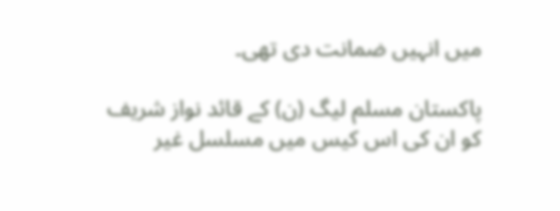میں انہیں ضمانت دی تھی۔

پاکستان مسلم لیگ (ن) کے قائد نواز شریف کو ان کی اس کیس میں مسلسل غیر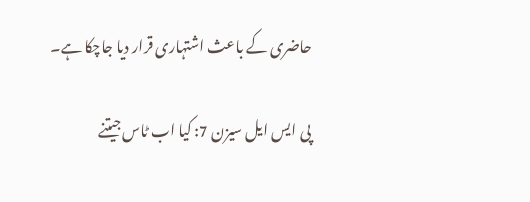حاضری کے باعث اشتہاری قرار دیا جاچکا ہے۔

پی ایس ایل سیزن 7: کیا اب ٹاس جیتنے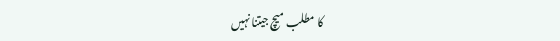کا مطلب میچ جیتنا نہیں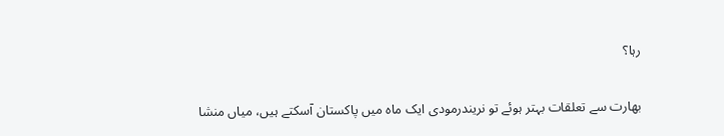رہا؟

بھارت سے تعلقات بہتر ہوئے تو نریندرمودی ایک ماہ میں پاکستان آسکتے ہیں، میاں منشا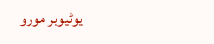یوٹیوبر مورو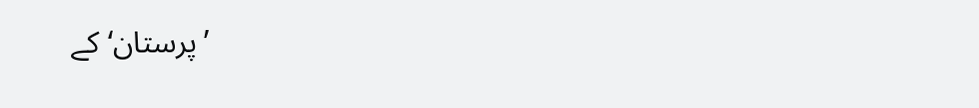’پرستان‘ کے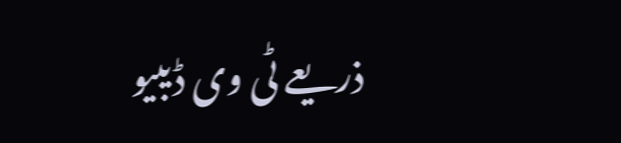ذریعے ٹی وی ڈیبیو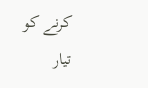کرنے کو تیار